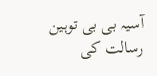آسیہ بی بی توہین رسالت کی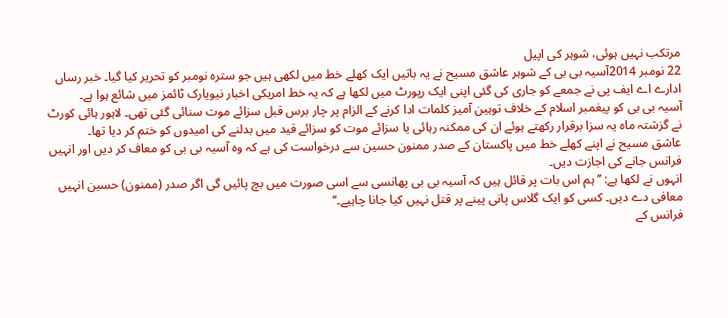مرتکب نہیں ہوئی، شوہر کی اپیل
22 نومبر 2014آسیہ بی بی کے شوہر عاشق مسیح نے یہ باتیں ایک کھلے خط میں لکھی ہیں جو سترہ نومبر کو تحریر کیا گیا۔ خبر رساں ادارے اے ایف پی نے جمعے کو جاری کی گئی اپنی ایک رپورٹ میں لکھا ہے کہ یہ خط امریکی اخبار نیویارک ٹائمز میں شائع ہوا ہے۔
آسیہ بی بی کو پیغمبر اسلام کے خلاف توہین آمیز کلمات ادا کرنے کے الزام پر چار برس قبل سزائے موت سنائی گئی تھی۔ لاہور ہائی کورٹ نے گزشتہ ماہ یہ سزا برقرار رکھتے ہوئے ان کی ممکنہ رہائی یا سزائے موت کو سزائے قید میں بدلنے کی امیدوں کو ختم کر دیا تھا۔
عاشق مسیح نے اپنے کھلے خط میں پاکستان کے صدر ممنون حسین سے درخواست کی ہے کہ وہ آسیہ بی بی کو معاف کر دیں اور انہیں فرانس جانے کی اجازت دیں۔
انہوں نے لکھا ہے: ’’ہم اس بات پر قائل ہیں کہ آسیہ بی بی پھانسی سے اسی صورت میں بچ پائیں گی اگر صدر (ممنون) حسین انہیں معافی دے دیں۔ کسی کو ایک گلاس پانی پینے پر قتل نہیں کیا جانا چاہیے۔‘‘
فرانس کے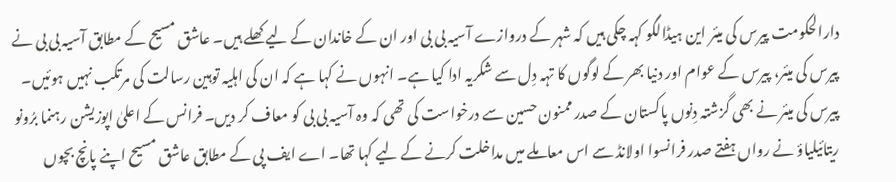دارالحکومت پیرس کی میئر این ہیڈالگو کہہ چکی ہیں کہ شہر کے دروازے آسیہ بی بی اور ان کے خاندان کے لیے کھلے ہیں۔ عاشق مسیح کے مطابق آسیہ بی بی نے پیرس کی میئر، پیرس کے عوام اور دنیا بھر کے لوگوں کا تہہ دِل سے شکریہ ادا کیا ہے۔ انہوں نے کہا ہے کہ ان کی اہلیہ توہین رسالت کی مرتکب نہیں ہوئیں۔
پیرس کی میئر نے بھی گزشتہ دِنوں پاکستان کے صدر ممنون حسین سے درخواست کی تھی کہ وہ آسیہ بی بی کو معاف کر دیں۔ فرانس کے اعلیٰ اپوزیشن رہنما برُونو ریتائیلیاؤ نے رواں ہفتے صدر فرانسوا اولانڈ سے اس معاملے میں مداخلت کرنے کے لیے کہا تھا۔ اے ایف پی کے مطابق عاشق مسیح اپنے پانچ بچوں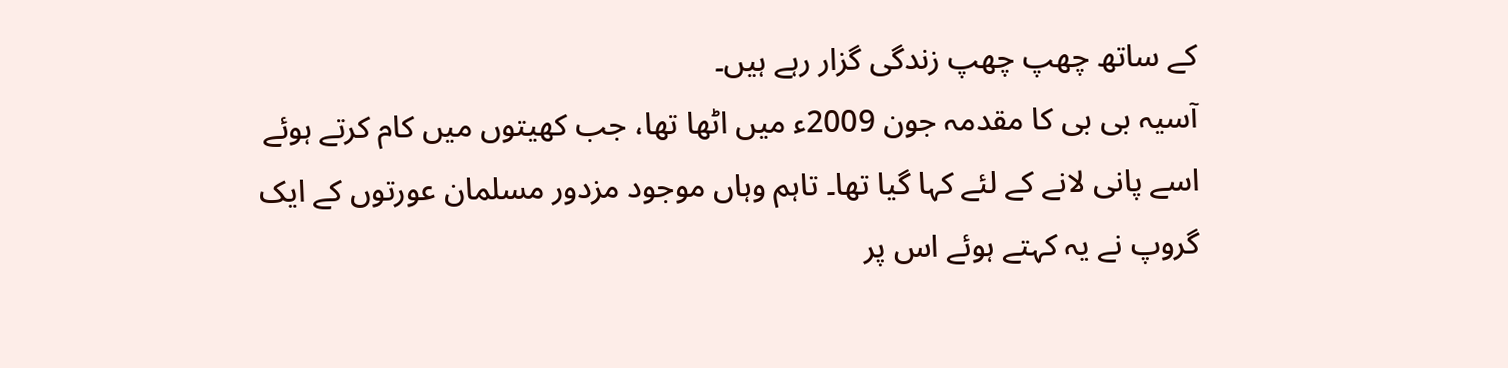کے ساتھ چھپ چھپ زندگی گزار رہے ہیں۔
آسیہ بی بی کا مقدمہ جون 2009ء میں اٹھا تھا، جب کھیتوں میں کام کرتے ہوئے اسے پانی لانے کے لئے کہا گیا تھا۔ تاہم وہاں موجود مزدور مسلمان عورتوں کے ایک گروپ نے یہ کہتے ہوئے اس پر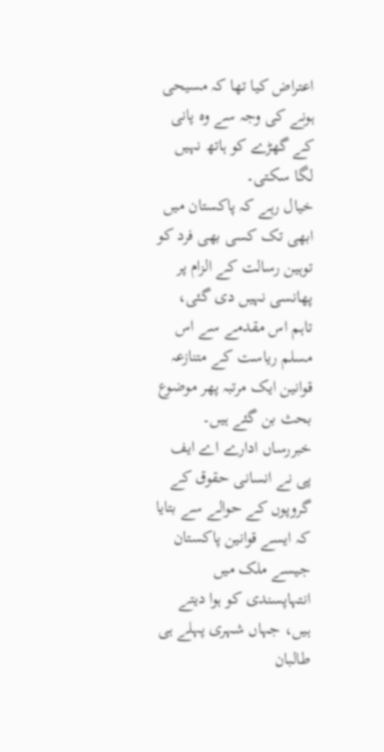اعتراض کیا تھا کہ مسیحی ہونے کی وجہ سے وہ پانی کے گھڑے کو ہاتھ نہیں لگا سکتی۔
خیال رہے کہ پاکستان میں ابھی تک کسی بھی فرد کو توہین رسالت کے الزام پر پھانسی نہیں دی گئی، تاہم اس مقدمے سے اس مسلم ریاست کے متنازعہ قوانین ایک مرتبہ پھر موضوع بحث بن گئے ہیں۔ خبررساں ادارے اے ایف پی نے انسانی حقوق کے گروپوں کے حوالے سے بتایا کہ ایسے قوانین پاکستان جیسے ملک میں انتہاپسندی کو ہوا دیتے ہیں، جہاں شہری پہلے ہی طالبان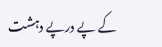کے پے درپے دہشت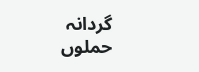گردانہ حملوں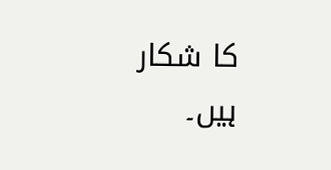کا شکار ہیں۔